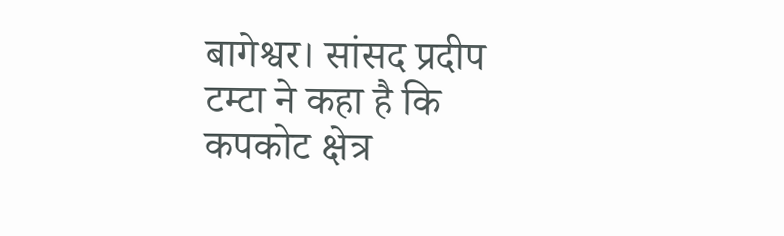बागेश्वर। सांसद प्रदीप टम्टा ने कहा है कि कपकोट क्षेत्र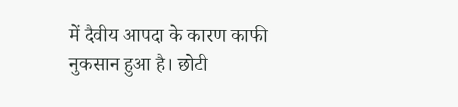में दैवीय आपदा के कारण काफी नुकसान हुआ है। छोटी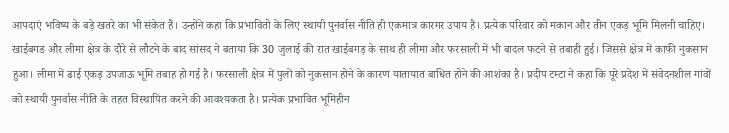आपदाएं भविष्य के बड़े खतरे का भी संकेत हैं। उन्होंने कहा कि प्रभावितो के लिए स्थायी पुनर्वास नीति ही एकमात्र कारगर उपाय है। प्रत्येक परिवार को मकान और तीन एकड़ भूमि मिलनी चाहिए।
खाईबगड और लीमा क्षेत्र के दौरे से लौटने के बाद सांसद ने बताया कि 30 जुलाई की रात खाईबगड़ के साथ ही लीमा और फरसाली में भी बादल फटने से तबाही हुई। जिससे क्षेत्र में काफी नुकसान हुआ। लीमा में ढाई एकड़ उपजाऊ भूमि तबाह हो गई है। फरसाली क्षेत्र में पुलों को नुकसान होने के कारण यातायात बाधित होने की आशंका है। प्रदीप टम्टा ने कहा कि पूरे प्रदेश में संवेदनशील गांवों को स्थायी पुनर्वास नीति के तहत विस्थापित करने की आवश्यकता है। प्रत्येक प्रभावित भूमिहीन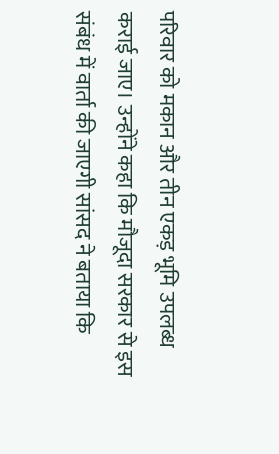परिवार को मकान और तीन एकड़ भूमि उपलब्ध कराई जाए। उन्होंने कहा कि मौजूदा सरकार से इस संबंध में वार्ता की जाएगी सांसद ने बताया कि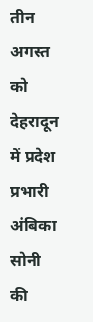तीन अगस्त को देहरादून में प्रदेश प्रभारी अंबिका सोनी की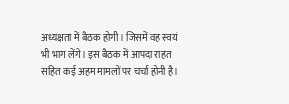अध्यक्षता में बैठक होगी। जिसमें वह स्वयं भी भाग लेंगे। इस बैठक में आपदा राहत सहित कई अहम मामलों पर चर्चा होनी है।